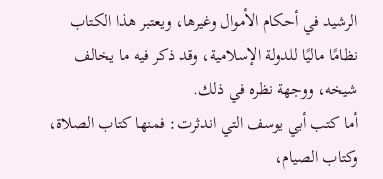الرشيد في أحكام الأموال وغيرها، ويعتبر هذا الكتاب نظامًا ماليًا للدولة الإسلامية، وقد ذكر فيه ما يخالف شيخه، ووجهة نظره في ذلك.
أما كتب أبي يوسف التي اندثرت: فمنها كتاب الصلاة، وكتاب الصيام،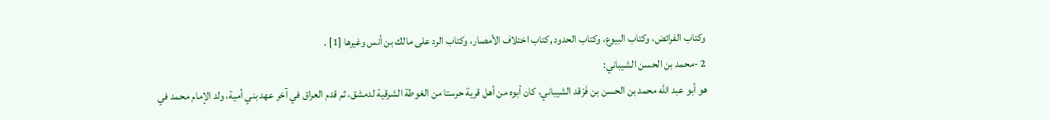وكتاب الفرائض، وكتاب البيوع، وكتاب الحدود ,كتاب اختلاف الأمصار، وكتاب الرد على مالك بن أنس وغيرها [1] .
2 -محمد بن الحسن الشيباني:
هو أبو عبد الله محمد بن الحسن بن فَرْقد الشيباني، كان أبوه من أهل قرية حرستا من الغوطة الشرقية لدمشق، ثم قدم العراق في آخر عهد بني أمية، ولد الإمام محمد في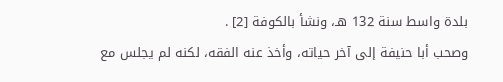بلدة واسط سنة 132 هـ، ونشأ بالكوفة [2] .
وصحب أبا حنيفة إلى آخر حياته، وأخذ عنه الفقه، لكنه لم يجلس مع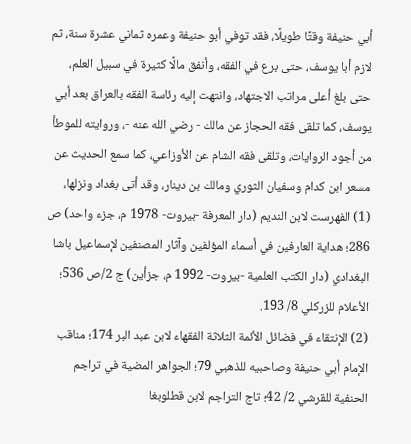أبي حنيفة وقتًا طويلًا، فقد توفي أبو حنيفة وعمره ثماني عشرة سنة، ثم لازم أبا يوسف، حتى برع في الفقه، وأنفق مالًا كثيرة في سبيل العلم، حتى بلغ أعلى مراتب الاجتهاد، وانتهت إليه رئاسة الفقه بالعراق بعد أبي يوسف، كما تلقى فقه الحجاز عن مالك - رضي الله عنه -، وروايته للموطأ من أجود الروايات، وتلقى فقه الشام عن الأوزاعي، كما سمع الحديث عن مسعر ابن كدام وسفيان الثوري ومالك بن دينار، وقد أتى بغداد ونزلها،
(1) الفهرست لابن النديم (دار المعرفة -بيروت- 1978 م، جزء واحد) ص 286؛ هداية العارفين في أسماء المؤلفين وآثار المصنفين لإسماعيل باشا البغدادي (دار الكتب العلمية -بيروت- 1992 م، جزأين) ج 2/ص 536؛ الأعلام للزركلي 8/ 193.
(2) الإنتقاء في فضائل الأئمة الثلاثة الفقهاء لابن عبد البر 174؛ مناقب الإمام أبي حنيفة وصاحبيه للذهبي 79؛ الجواهر المضية في تراجم الحنفية للقرشي 2/ 42؛ تاج التراجم لابن قطلوبغا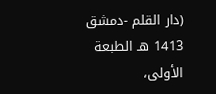(دار القلم -دمشق 1413 هـ الطبعة الأولى،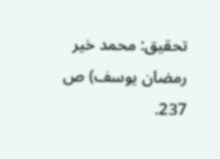تحقيق: محمد خير رمضان يوسف) ص 237.